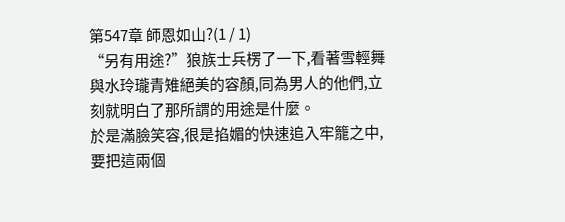第547章 師恩如山?(1 / 1)
“另有用途?”狼族士兵楞了一下,看著雪輕舞與水玲瓏青雉絕美的容顏,同為男人的他們,立刻就明白了那所謂的用途是什麼。
於是滿臉笑容,很是掐媚的快速追入牢籠之中,要把這兩個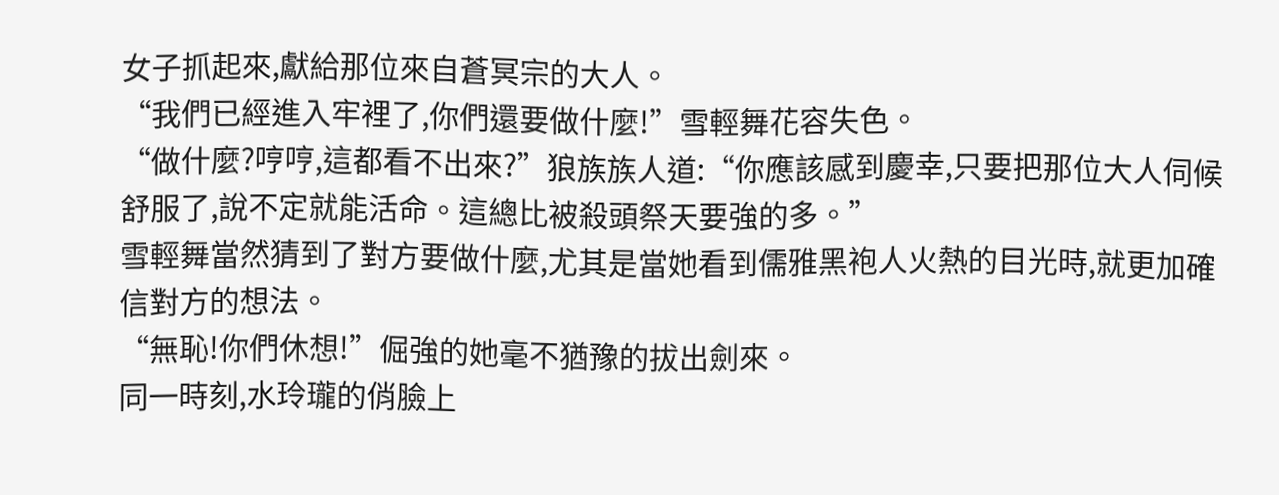女子抓起來,獻給那位來自蒼冥宗的大人。
“我們已經進入牢裡了,你們還要做什麼!”雪輕舞花容失色。
“做什麼?哼哼,這都看不出來?”狼族族人道:“你應該感到慶幸,只要把那位大人伺候舒服了,說不定就能活命。這總比被殺頭祭天要強的多。”
雪輕舞當然猜到了對方要做什麼,尤其是當她看到儒雅黑袍人火熱的目光時,就更加確信對方的想法。
“無恥!你們休想!”倔強的她毫不猶豫的拔出劍來。
同一時刻,水玲瓏的俏臉上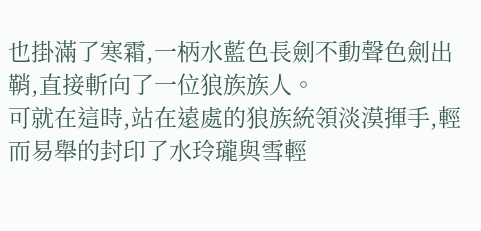也掛滿了寒霜,一柄水藍色長劍不動聲色劍出鞘,直接斬向了一位狼族族人。
可就在這時,站在遠處的狼族統領淡漠揮手,輕而易舉的封印了水玲瓏與雪輕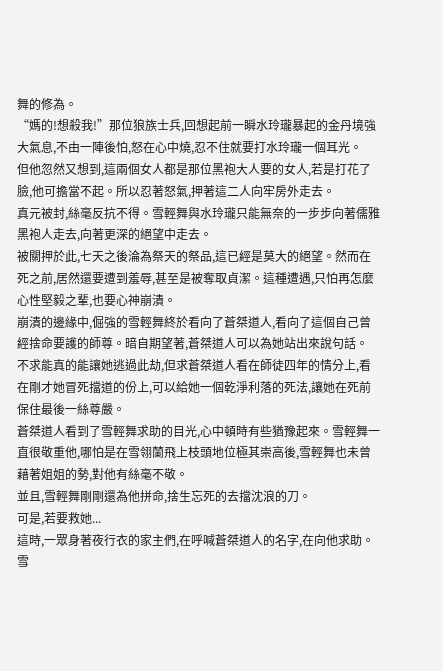舞的修為。
“媽的!想殺我!”那位狼族士兵,回想起前一瞬水玲瓏暴起的金丹境強大氣息,不由一陣後怕,怒在心中燒,忍不住就要打水玲瓏一個耳光。
但他忽然又想到,這兩個女人都是那位黑袍大人要的女人,若是打花了臉,他可擔當不起。所以忍著怒氣,押著這二人向牢房外走去。
真元被封,絲毫反抗不得。雪輕舞與水玲瓏只能無奈的一步步向著儒雅黑袍人走去,向著更深的絕望中走去。
被關押於此,七天之後淪為祭天的祭品,這已經是莫大的絕望。然而在死之前,居然還要遭到羞辱,甚至是被奪取貞潔。這種遭遇,只怕再怎麼心性堅毅之輩,也要心神崩潰。
崩潰的邊緣中,倔強的雪輕舞終於看向了蒼桀道人,看向了這個自己曾經捨命要護的師尊。暗自期望著,蒼桀道人可以為她站出來說句話。
不求能真的能讓她逃過此劫,但求蒼桀道人看在師徒四年的情分上,看在剛才她冒死擋道的份上,可以給她一個乾淨利落的死法,讓她在死前保住最後一絲尊嚴。
蒼桀道人看到了雪輕舞求助的目光,心中頓時有些猶豫起來。雪輕舞一直很敬重他,哪怕是在雪翎蘭飛上枝頭地位極其崇高後,雪輕舞也未曾藉著姐姐的勢,對他有絲毫不敬。
並且,雪輕舞剛剛還為他拼命,捨生忘死的去擋沈浪的刀。
可是,若要救她...
這時,一眾身著夜行衣的家主們,在呼喊蒼桀道人的名字,在向他求助。雪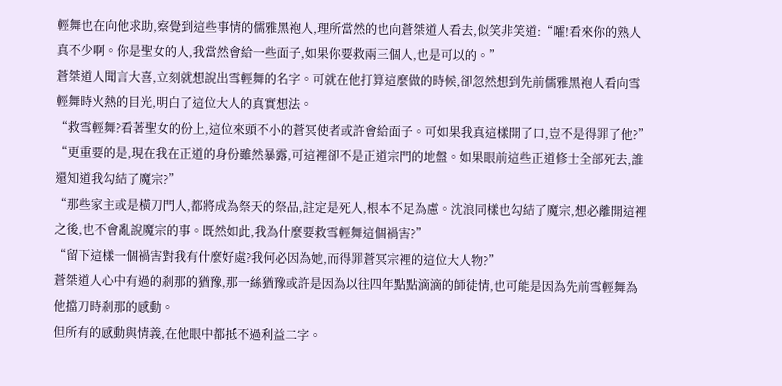輕舞也在向他求助,察覺到這些事情的儒雅黑袍人,理所當然的也向蒼桀道人看去,似笑非笑道:“嚯!看來你的熟人真不少啊。你是聖女的人,我當然會給一些面子,如果你要救兩三個人,也是可以的。”
蒼桀道人聞言大喜,立刻就想說出雪輕舞的名字。可就在他打算這麼做的時候,卻忽然想到先前儒雅黑袍人看向雪輕舞時火熱的目光,明白了這位大人的真實想法。
“救雪輕舞?看著聖女的份上,這位來頭不小的蒼冥使者或許會給面子。可如果我真這樣開了口,豈不是得罪了他?”
“更重要的是,現在我在正道的身份雖然暴露,可這裡卻不是正道宗門的地盤。如果眼前這些正道修士全部死去,誰還知道我勾結了魔宗?”
“那些家主或是橫刀門人,都將成為祭天的祭品,註定是死人,根本不足為慮。沈浪同樣也勾結了魔宗,想必離開這裡之後,也不會亂說魔宗的事。既然如此,我為什麼要救雪輕舞這個禍害?”
“留下這樣一個禍害對我有什麼好處?我何必因為她,而得罪蒼冥宗裡的這位大人物?”
蒼桀道人心中有過的剎那的猶豫,那一絲猶豫或許是因為以往四年點點滴滴的師徒情,也可能是因為先前雪輕舞為他擋刀時剎那的感動。
但所有的感動與情義,在他眼中都抵不過利益二字。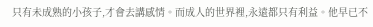只有未成熟的小孩子,才會去講感情。而成人的世界裡,永遠都只有利益。他早已不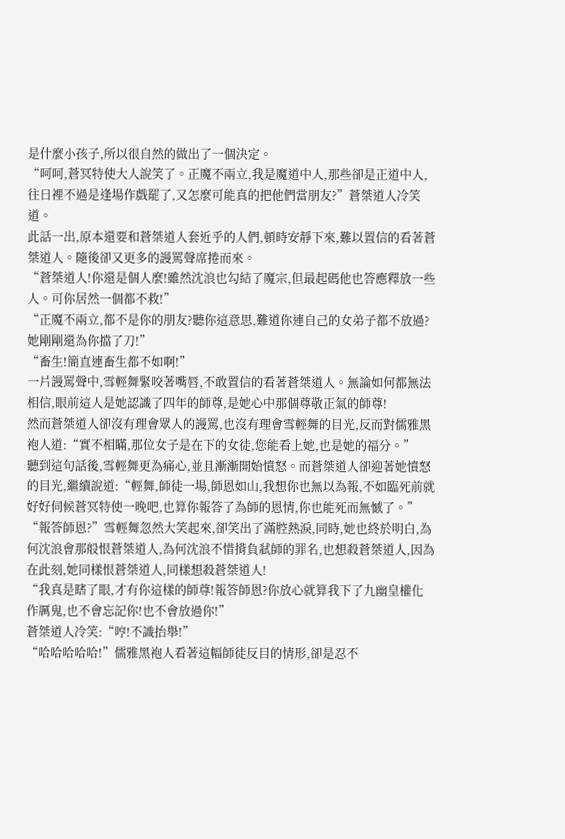是什麼小孩子,所以很自然的做出了一個決定。
“呵呵,蒼冥特使大人說笑了。正魔不兩立,我是魔道中人,那些卻是正道中人,往日裡不過是逢場作戲罷了,又怎麼可能真的把他們當朋友?”蒼桀道人冷笑道。
此話一出,原本還要和蒼桀道人套近乎的人們,頓時安靜下來,難以置信的看著蒼桀道人。隨後卻又更多的謾罵聲席捲而來。
“蒼桀道人!你還是個人麼!雖然沈浪也勾結了魔宗,但最起碼他也答應釋放一些人。可你居然一個都不救!”
“正魔不兩立,都不是你的朋友?聽你這意思,難道你連自己的女弟子都不放過?她剛剛還為你擋了刀!”
“畜生!簡直連畜生都不如啊!”
一片謾罵聲中,雪輕舞緊咬著嘴唇,不敢置信的看著蒼桀道人。無論如何都無法相信,眼前這人是她認識了四年的師尊,是她心中那個尊敬正氣的師尊!
然而蒼桀道人卻沒有理會眾人的謾罵,也沒有理會雪輕舞的目光,反而對儒雅黑袍人道:“實不相瞞,那位女子是在下的女徒,您能看上她,也是她的福分。”
聽到這句話後,雪輕舞更為痛心,並且漸漸開始憤怒。而蒼桀道人卻迎著她憤怒的目光,繼續說道:“輕舞,師徒一場,師恩如山,我想你也無以為報,不如臨死前就好好伺候蒼冥特使一晚吧,也算你報答了為師的恩情,你也能死而無憾了。”
“報答師恩?”雪輕舞忽然大笑起來,卻笑出了滿腔熱淚,同時,她也終於明白,為何沈浪會那般恨蒼桀道人,為何沈浪不惜揹負弒師的罪名,也想殺蒼桀道人,因為在此刻,她同樣恨蒼桀道人,同樣想殺蒼桀道人!
“我真是瞎了眼,才有你這樣的師尊!報答師恩?你放心就算我下了九幽皇權化作厲鬼,也不會忘記你!也不會放過你!”
蒼桀道人冷笑:“哼!不識抬舉!”
“哈哈哈哈哈!”儒雅黑袍人看著這幅師徒反目的情形,卻是忍不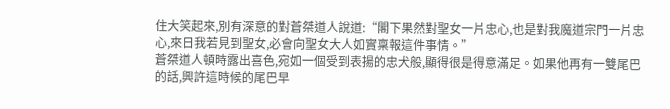住大笑起來,別有深意的對蒼桀道人說道:“閣下果然對聖女一片忠心,也是對我魔道宗門一片忠心,來日我若見到聖女,必會向聖女大人如實稟報這件事情。”
蒼桀道人頓時露出喜色,宛如一個受到表揚的忠犬般,顯得很是得意滿足。如果他再有一雙尾巴的話,興許這時候的尾巴早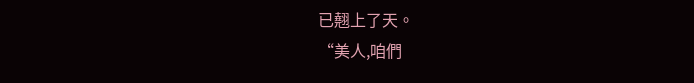已翹上了天。
“美人,咱們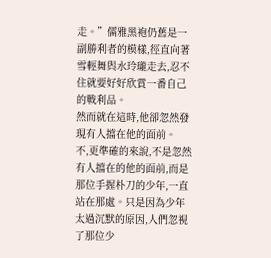走。”儒雅黑袍仍舊是一副勝利者的模樣,徑直向著雪輕舞與水玲瓏走去,忍不住就要好好欣賞一番自己的戰利品。
然而就在這時,他卻忽然發現有人擋在他的面前。
不,更準確的來說,不是忽然有人擋在的他的面前,而是那位手握朴刀的少年,一直站在那處。只是因為少年太過沉默的原因,人們忽視了那位少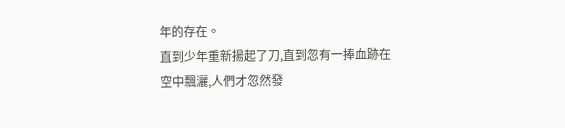年的存在。
直到少年重新揚起了刀,直到忽有一捧血跡在空中飄灑,人們才忽然發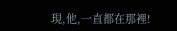現,他,一直都在那裡!